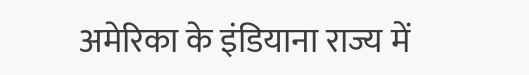अमेरिका के इंडियाना राज्य में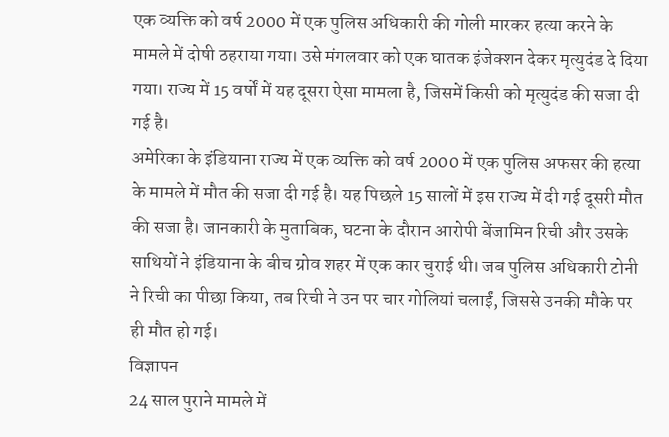एक व्यक्ति को वर्ष 2000 में एक पुलिस अधिकारी की गोली मारकर हत्या करने के मामले में दोषी ठहराया गया। उसे मंगलवार को एक घातक इंजेक्शन देकर मृत्युदंड दे दिया गया। राज्य में 15 वर्षों में यह दूसरा ऐसा मामला है, जिसमें किसी को मृत्युदंड की सजा दी गई है।
अमेरिका के इंडियाना राज्य में एक व्यक्ति को वर्ष 2000 में एक पुलिस अफसर की हत्या के मामले में मौत की सजा दी गई है। यह पिछले 15 सालों में इस राज्य में दी गई दूसरी मौत की सजा है। जानकारी के मुताबिक, घटना के दौरान आरोपी बेंजामिन रिची और उसके साथियों ने इंडियाना के बीच ग्रोव शहर में एक कार चुराई थी। जब पुलिस अधिकारी टोनी ने रिची का पीछा किया, तब रिची ने उन पर चार गोलियां चलाईं, जिससे उनकी मौके पर ही मौत हो गई।
विज्ञापन
24 साल पुराने मामले में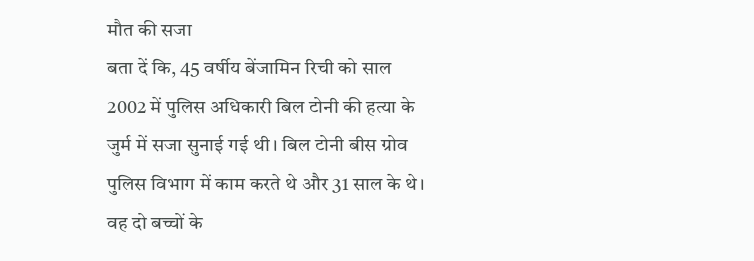मौत की सजा
बता दें कि, 45 वर्षीय बेंजामिन रिची को साल 2002 में पुलिस अधिकारी बिल टोनी की हत्या के जुर्म में सजा सुनाई गई थी। बिल टोनी बीस ग्रोव पुलिस विभाग में काम करते थे और 31 साल के थे। वह दो बच्चों के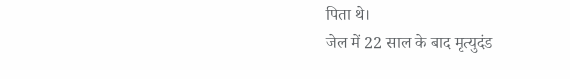पिता थे।
जेल में 22 साल के बाद मृत्युदंड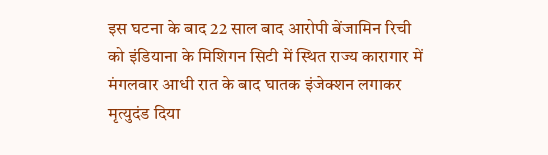इस घटना के बाद 22 साल बाद आरोपी बेंजामिन रिची को इंडियाना के मिशिगन सिटी में स्थित राज्य कारागार में मंगलवार आधी रात के बाद घातक इंजेक्शन लगाकर मृत्युदंड दिया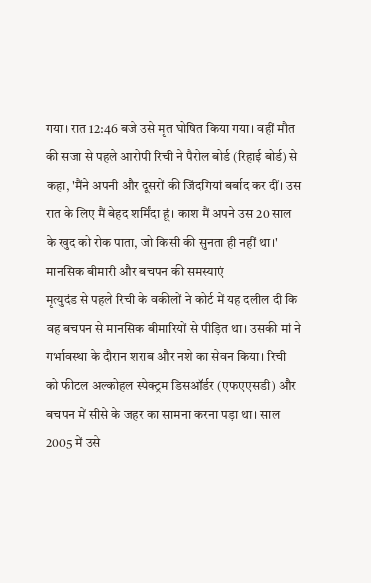गया। रात 12:46 बजे उसे मृत घोषित किया गया। वहीं मौत की सजा से पहले आरोपी रिची ने पैरोल बोर्ड (रिहाई बोर्ड) से कहा, 'मैंने अपनी और दूसरों की जिंदगियां बर्बाद कर दीं। उस रात के लिए मैं बेहद शर्मिंदा हूं। काश मैं अपने उस 20 साल के खुद को रोक पाता, जो किसी की सुनता ही नहीं था।'
मानसिक बीमारी और बचपन की समस्याएं
मृत्युदंड से पहले रिची के वकीलों ने कोर्ट में यह दलील दी कि वह बचपन से मानसिक बीमारियों से पीड़ित था। उसकी मां ने गर्भावस्था के दौरान शराब और नशे का सेवन किया। रिची को फीटल अल्कोहल स्पेक्ट्रम डिसऑर्डर (एफएएसडी) और बचपन में सीसे के जहर का सामना करना पड़ा था। साल 2005 में उसे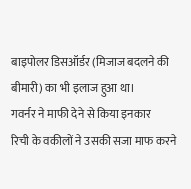बाइपोलर डिसऑर्डर (मिजाज बदलने की बीमारी) का भी इलाज हुआ था।
गवर्नर ने माफी देने से किया इनकार
रिची के वकीलों ने उसकी सजा माफ करने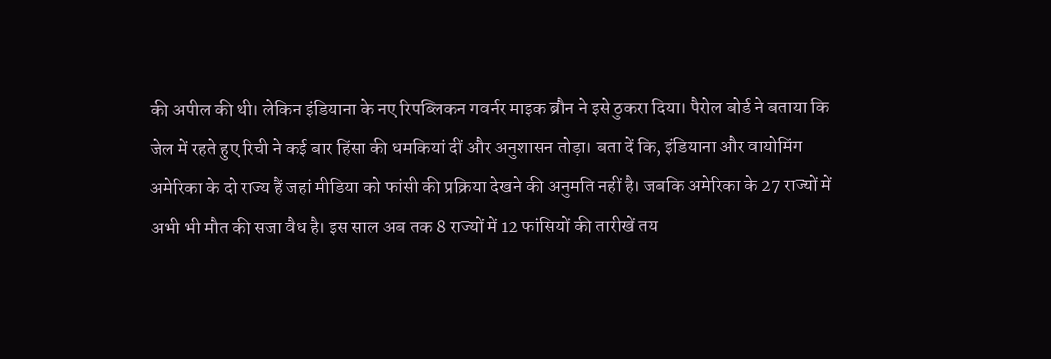की अपील की थी। लेकिन इंडियाना के नए रिपब्लिकन गवर्नर माइक ब्रौन ने इसे ठुकरा दिया। पैरोल बोर्ड ने बताया कि जेल में रहते हुए रिची ने कई बार हिंसा की धमकियां दीं और अनुशासन तोड़ा। बता दें कि, इंडियाना और वायोमिंग अमेरिका के दो राज्य हैं जहां मीडिया को फांसी की प्रक्रिया देखने की अनुमति नहीं है। जबकि अमेरिका के 27 राज्यों में अभी भी मौत की सजा वैध है। इस साल अब तक 8 राज्यों में 12 फांसियों की तारीखें तय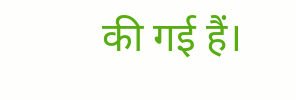की गई हैं।